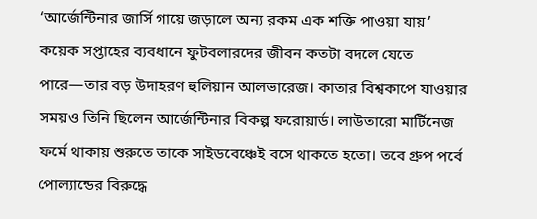‘আর্জেন্টিনার জার্সি গায়ে জড়ালে অন্য রকম এক শক্তি পাওয়া যায়’
কয়েক সপ্তাহের ব্যবধানে ফুটবলারদের জীবন কতটা বদলে যেতে পারে—তার বড় উদাহরণ হুলিয়ান আলভারেজ। কাতার বিশ্বকাপে যাওয়ার সময়ও তিনি ছিলেন আর্জেন্টিনার বিকল্প ফরোয়ার্ড। লাউতারো মার্টিনেজ ফর্মে থাকায় শুরুতে তাকে সাইডবেঞ্চেই বসে থাকতে হতো। তবে গ্রুপ পর্বে পোল্যান্ডের বিরুদ্ধে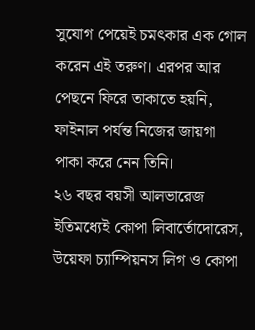সুযোগ পেয়েই চমৎকার এক গোল করেন এই তরুণ। এরপর আর পেছনে ফিরে তাকাতে হয়নি, ফাইনাল পর্যন্ত নিজের জায়গা পাকা করে নেন তিনি।
২৬ বছর বয়সী আলভারেজ ইতিমধ্যেই কোপা লিবার্তোদোরেস, উয়েফা চ্যাম্পিয়নস লিগ ও কোপা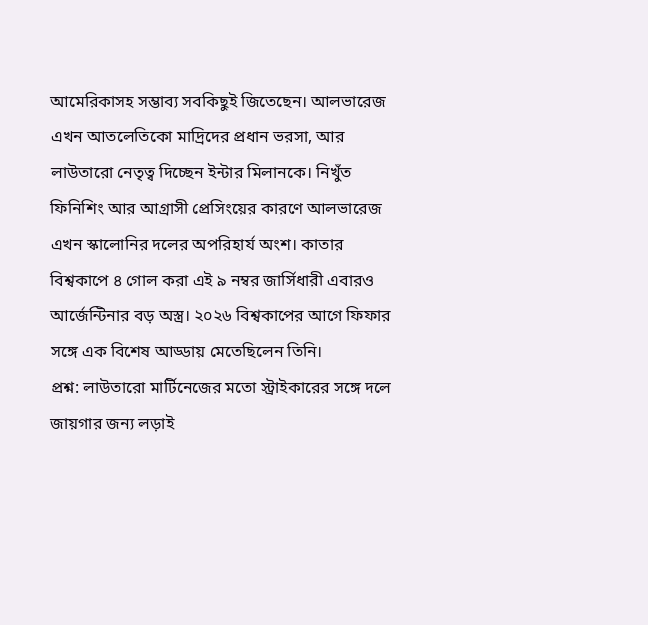আমেরিকাসহ সম্ভাব্য সবকিছুই জিতেছেন। আলভারেজ এখন আতলেতিকো মাদ্রিদের প্রধান ভরসা, আর লাউতারো নেতৃত্ব দিচ্ছেন ইন্টার মিলানকে। নিখুঁত ফিনিশিং আর আগ্রাসী প্রেসিংয়ের কারণে আলভারেজ এখন স্কালোনির দলের অপরিহার্য অংশ। কাতার বিশ্বকাপে ৪ গোল করা এই ৯ নম্বর জার্সিধারী এবারও আর্জেন্টিনার বড় অস্ত্র। ২০২৬ বিশ্বকাপের আগে ফিফার সঙ্গে এক বিশেষ আড্ডায় মেতেছিলেন তিনি।
প্রশ্ন: লাউতারো মার্টিনেজের মতো স্ট্রাইকারের সঙ্গে দলে জায়গার জন্য লড়াই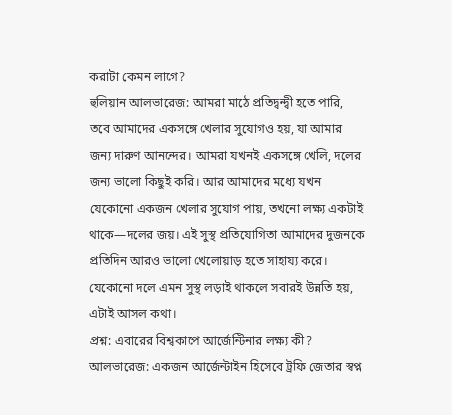করাটা কেমন লাগে?
হুলিয়ান আলভারেজ: আমরা মাঠে প্রতিদ্বন্দ্বী হতে পারি, তবে আমাদের একসঙ্গে খেলার সুযোগও হয়, যা আমার জন্য দারুণ আনন্দের। আমরা যখনই একসঙ্গে খেলি, দলের জন্য ভালো কিছুই করি। আর আমাদের মধ্যে যখন যেকোনো একজন খেলার সুযোগ পায়, তখনো লক্ষ্য একটাই থাকে—দলের জয়। এই সুস্থ প্রতিযোগিতা আমাদের দুজনকে প্রতিদিন আরও ভালো খেলোয়াড় হতে সাহায্য করে। যেকোনো দলে এমন সুস্থ লড়াই থাকলে সবারই উন্নতি হয়, এটাই আসল কথা।
প্রশ্ন: এবারের বিশ্বকাপে আর্জেন্টিনার লক্ষ্য কী?
আলভারেজ: একজন আর্জেন্টাইন হিসেবে ট্রফি জেতার স্বপ্ন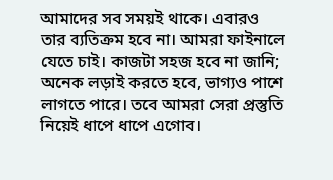আমাদের সব সময়ই থাকে। এবারও তার ব্যতিক্রম হবে না। আমরা ফাইনালে যেতে চাই। কাজটা সহজ হবে না জানি; অনেক লড়াই করতে হবে, ভাগ্যও পাশে লাগতে পারে। তবে আমরা সেরা প্রস্তুতি নিয়েই ধাপে ধাপে এগোব।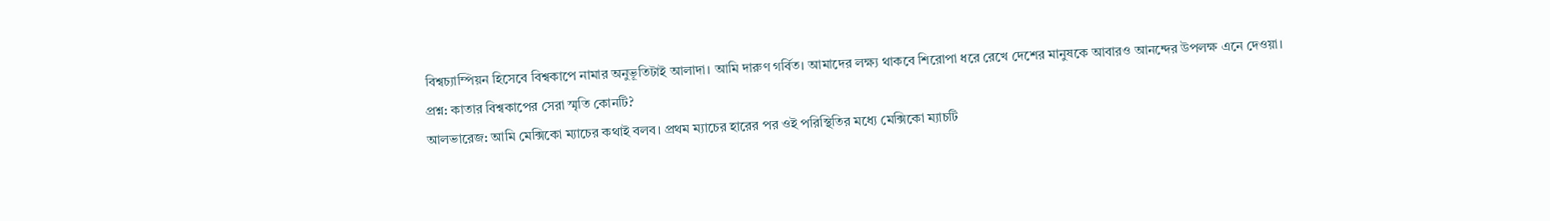বিশ্বচ্যাম্পিয়ন হিসেবে বিশ্বকাপে নামার অনুভূতিটাই আলাদা। আমি দারুণ গর্বিত। আমাদের লক্ষ্য থাকবে শিরোপা ধরে রেখে দেশের মানুষকে আবারও আনন্দের উপলক্ষ এনে দেওয়া।
প্রশ্ন: কাতার বিশ্বকাপের সেরা স্মৃতি কোনটি?
আলভারেজ: আমি মেক্সিকো ম্যাচের কথাই বলব। প্রথম ম্যাচের হারের পর ওই পরিস্থিতির মধ্যে মেক্সিকো ম্যাচটি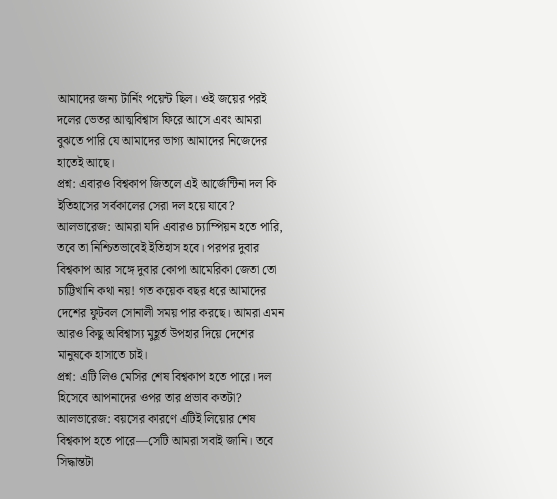আমাদের জন্য টার্নিং পয়েন্ট ছিল। ওই জয়ের পরই দলের ভেতর আত্মবিশ্বাস ফিরে আসে এবং আমরা বুঝতে পারি যে আমাদের ভাগ্য আমাদের নিজেদের হাতেই আছে।
প্রশ্ন: এবারও বিশ্বকাপ জিতলে এই আর্জেন্টিনা দল কি ইতিহাসের সর্বকালের সেরা দল হয়ে যাবে?
আলভারেজ: আমরা যদি এবারও চ্যাম্পিয়ন হতে পারি, তবে তা নিশ্চিতভাবেই ইতিহাস হবে। পরপর দুবার বিশ্বকাপ আর সঙ্গে দুবার কোপা আমেরিকা জেতা তো চাট্টিখানি কথা নয়! গত কয়েক বছর ধরে আমাদের দেশের ফুটবল সোনালী সময় পার করছে। আমরা এমন আরও কিছু অবিশ্বাস্য মুহূর্ত উপহার দিয়ে দেশের মানুষকে হাসাতে চাই।
প্রশ্ন: এটি লিও মেসির শেষ বিশ্বকাপ হতে পারে। দল হিসেবে আপনাদের ওপর তার প্রভাব কতটা?
আলভারেজ: বয়সের কারণে এটিই লিয়োর শেষ বিশ্বকাপ হতে পারে—সেটি আমরা সবাই জানি। তবে সিদ্ধান্তটা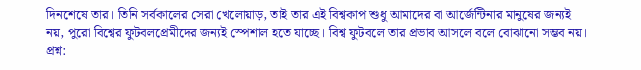দিনশেষে তার। তিনি সর্বকালের সেরা খেলোয়াড়, তাই তার এই বিশ্বকাপ শুধু আমাদের বা আর্জেন্টিনার মানুষের জন্যই নয়, পুরো বিশ্বের ফুটবলপ্রেমীদের জন্যই স্পেশাল হতে যাচ্ছে। বিশ্ব ফুটবলে তার প্রভাব আসলে বলে বোঝানো সম্ভব নয়।
প্রশ্ন: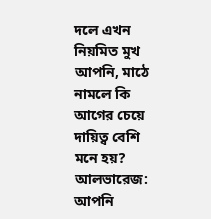দলে এখন নিয়মিত মুখ আপনি, মাঠে নামলে কি আগের চেয়ে দায়িত্ব বেশি মনে হয়?
আলভারেজ: আপনি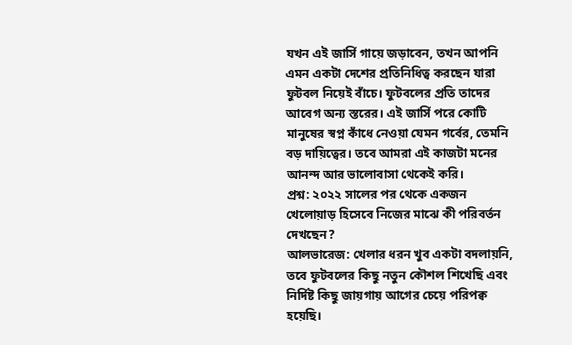যখন এই জার্সি গায়ে জড়াবেন, তখন আপনি এমন একটা দেশের প্রতিনিধিত্ব করছেন যারা ফুটবল নিয়েই বাঁচে। ফুটবলের প্রতি তাদের আবেগ অন্য স্তরের। এই জার্সি পরে কোটি মানুষের স্বপ্ন কাঁধে নেওয়া যেমন গর্বের, তেমনি বড় দায়িত্বের। তবে আমরা এই কাজটা মনের আনন্দ আর ভালোবাসা থেকেই করি।
প্রশ্ন: ২০২২ সালের পর থেকে একজন খেলোয়াড় হিসেবে নিজের মাঝে কী পরিবর্তন দেখছেন?
আলভারেজ: খেলার ধরন খুব একটা বদলায়নি, তবে ফুটবলের কিছু নতুন কৌশল শিখেছি এবং নির্দিষ্ট কিছু জায়গায় আগের চেয়ে পরিপক্ব হয়েছি।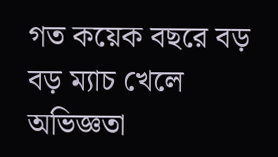গত কয়েক বছরে বড় বড় ম্যাচ খেলে অভিজ্ঞতা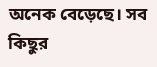অনেক বেড়েছে। সব কিছুর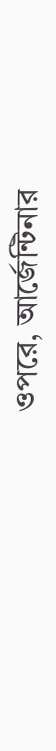ওপরে, আর্জেন্টিনার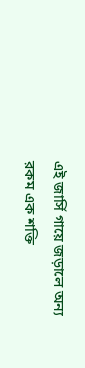এই জার্সি গায়ে জড়ালে অন্য রকম এক শক্তি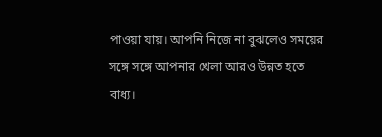পাওয়া যায়। আপনি নিজে না বুঝলেও সময়ের সঙ্গে সঙ্গে আপনার খেলা আরও উন্নত হতে বাধ্য।